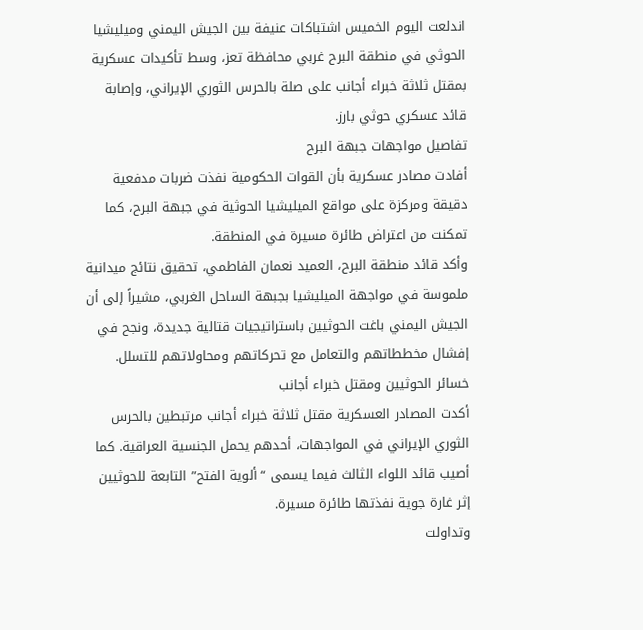اندلعت اليوم الخميس اشتباكات عنيفة بين الجيش اليمني وميليشيا الحوثي في منطقة البرح غربي محافظة تعز، وسط تأكيدات عسكرية بمقتل ثلاثة خبراء أجانب على صلة بالحرس الثوري الإيراني، وإصابة قائد عسكري حوثي بارز.
تفاصيل مواجهات جبهة البرح
أفادت مصادر عسكرية بأن القوات الحكومية نفذت ضربات مدفعية دقيقة ومركزة على مواقع الميليشيا الحوثية في جبهة البرح، كما تمكنت من اعتراض طائرة مسيرة في المنطقة.
وأكد قائد منطقة البرح، العميد نعمان الفاطمي، تحقيق نتائج ميدانية ملموسة في مواجهة الميليشيا بجبهة الساحل الغربي، مشيراً إلى أن الجيش اليمني باغت الحوثيين باستراتيجيات قتالية جديدة، ونجح في إفشال مخططاتهم والتعامل مع تحركاتهم ومحاولاتهم للتسلل.
خسائر الحوثيين ومقتل خبراء أجانب
أكدت المصادر العسكرية مقتل ثلاثة خبراء أجانب مرتبطين بالحرس الثوري الإيراني في المواجهات، أحدهم يحمل الجنسية العراقية. كما أصيب قائد اللواء الثالث فيما يسمى “ألوية الفتح” التابعة للحوثيين إثر غارة جوية نفذتها طائرة مسيرة.
وتداولت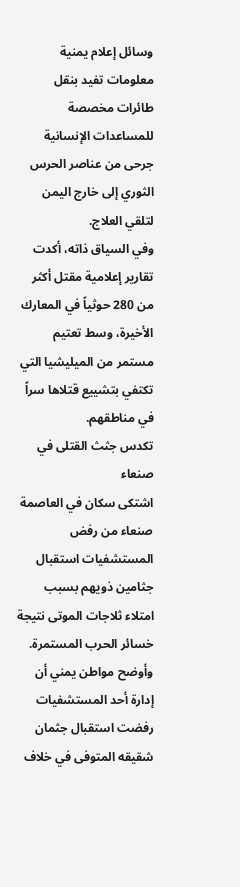وسائل إعلام يمنية معلومات تفيد بنقل طائرات مخصصة للمساعدات الإنسانية جرحى من عناصر الحرس الثوري إلى خارج اليمن لتلقي العلاج.
وفي السياق ذاته، أكدت تقارير إعلامية مقتل أكثر من 280 حوثياً في المعارك الأخيرة، وسط تعتيم مستمر من الميليشيا التي تكتفي بتشييع قتلاها سراً في مناطقهم.
تكدس جثث القتلى في صنعاء
اشتكى سكان في العاصمة صنعاء من رفض المستشفيات استقبال جثامين ذويهم بسبب امتلاء ثلاجات الموتى نتيجة خسائر الحرب المستمرة. وأوضح مواطن يمني أن إدارة أحد المستشفيات رفضت استقبال جثمان شقيقه المتوفى في خلاف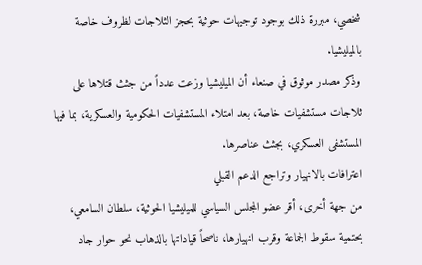شخصي، مبررة ذلك بوجود توجيهات حوثية بحجز الثلاجات لظروف خاصة بالميليشيا.
وذكر مصدر موثوق في صنعاء أن الميليشيا وزعت عدداً من جثث قتلاها على ثلاجات مستشفيات خاصة، بعد امتلاء المستشفيات الحكومية والعسكرية، بما فيها المستشفى العسكري، بجثث عناصرها.
اعترافات بالانهيار وتراجع الدعم القبلي
من جهة أخرى، أقر عضو المجلس السياسي للميليشيا الحوثية، سلطان السامعي، بحتمية سقوط الجماعة وقرب انهيارها، ناصحاً قياداتها بالذهاب نحو حوار جاد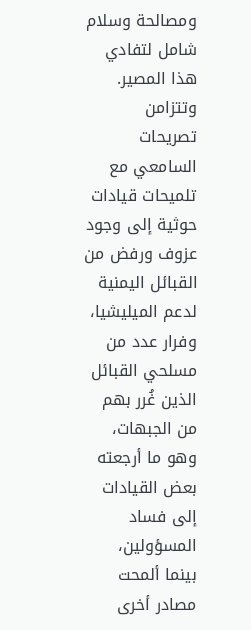ومصالحة وسلام شامل لتفادي هذا المصير.
وتتزامن تصريحات السامعي مع تلميحات قيادات حوثية إلى وجود عزوف ورفض من القبائل اليمنية لدعم الميليشيا، وفرار عدد من مسلحي القبائل الذين غُرر بهم من الجبهات، وهو ما أرجعته بعض القيادات إلى فساد المسؤولين، بينما ألمحت مصادر أخرى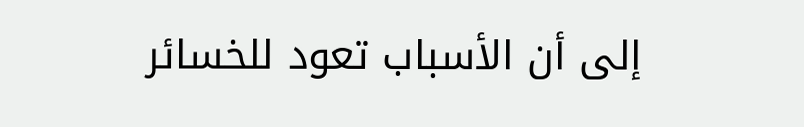إلى أن الأسباب تعود للخسائر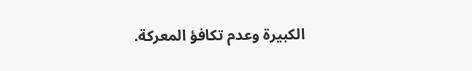الكبيرة وعدم تكافؤ المعركة.